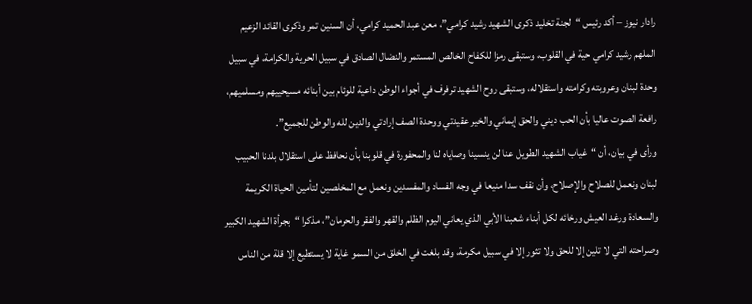رادار نيوز – أكد رئيس “لجنة تخليد ذكرى الشهيد رشيد كرامي”، معن عبد الحميد كرامي، أن السنين تمر وذكرى القائد الزعيم الملهم رشيد كرامي حية في القلوب، وستبقى رمزا للكفاح الخالص المستمر والنضال الصادق في سبيل الحرية والكرامة، في سبيل وحدة لبنان وعروبته وكرامته واستقلاله، وستبقى روح الشهيد ترفرف في أجواء الوطن داعية للوئام بين أبنائه مسيحييهم ومسلميهم، رافعة الصوت عاليا بأن الحب ديني والحق إيماني والخير عقيدتي ووحدة الصف إرادتي والدين لله والوطن للجميع”.
ورأى في بيان، أن “غياب الشهيد الطويل عنا لن ينسينا وصاياه لنا والمحفورة في قلوبنا بأن نحافظ على استقلال بلدنا الحبيب لبنان ونعمل للصلاح والإصلاح، وأن نقف سدا منيعا في وجه الفساد والمفسدين ونعمل مع المخلصين لتأمين الحياة الكريمة والسعادة ورغد العيش ورخائه لكل أبناء شعبنا الأبي الذي يعاني اليوم الظلم والقهر والفقر والحرمان”، مذكرا “بجرأة الشهيد الكبير وصراحته التي لا تلين إلا للحق ولا تثور إلا في سبيل مكرمة، وقد بلغت في الخلق من السمو غاية لا يستطيع إلا قلة من الناس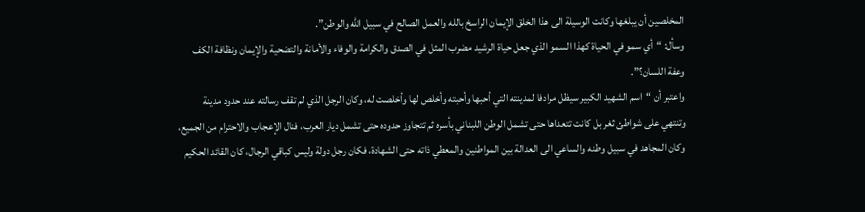المخلصين أن يبلغها وكانت الوسيلة الى هذا الخلق الإيمان الراسخ بالله والعمل الصالح في سبيل الله والوطن”.
وسأل: “أي سمو في الحياة كهذا السمو الذي جعل حياة الرشيد مضرب المثل في الصدق والكرامة والوفاء والأمانة والتضحية والإيمان ونظافة الكف وعفة اللسان؟”.
واعتبر أن “اسم الشهيد الكبير سيظل مرادفا لمدينته التي أحبها وأحبته وأخلص لها وأخلصت له، وكان الرجل الذي لم تقف رسالته عند حدود مدينة وتنتهي على شواطئ ثغر بل كانت تتعداها حتى تشمل الوطن اللبناني بأسره ثم تتجاوز حدوده حتى تشمل ديار العرب، فنال الإعجاب والاحترام من الجميع، وكان المجاهد في سبيل وطنه والساعي الى العدالة بين المواطنين والمعطي ذاته حتى الشهادة، فكان رجل دولة وليس كباقي الرجال، كان القائد الحكيم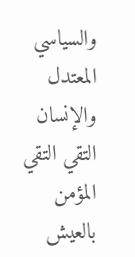والسياسي المعتدل والإنسان التقي التقي المؤمن بالعيش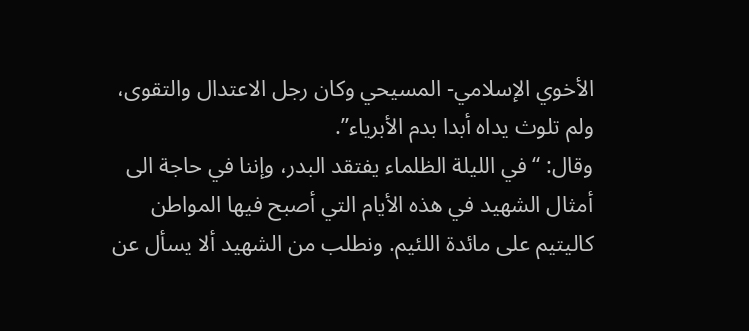الأخوي الإسلامي- المسيحي وكان رجل الاعتدال والتقوى، ولم تلوث يداه أبدا بدم الأبرياء”.
وقال: “في الليلة الظلماء يفتقد البدر، وإننا في حاجة الى أمثال الشهيد في هذه الأيام التي أصبح فيها المواطن كاليتيم على مائدة اللئيم. ونطلب من الشهيد ألا يسأل عن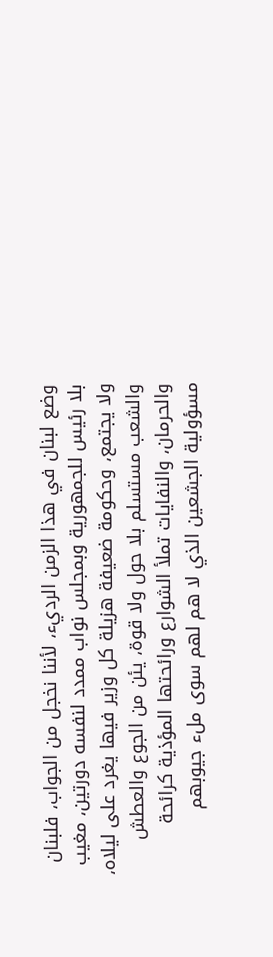وضع لبنان في هذا الزمن الرديء، لأننا نخجل من الجواب، فلبنان بلا رئيس للجمهورية وبمجلس نواب ممدد لنفسه دورتين، مغيب ولا يجتمع، وحكومة ضعيفة هزيلة كل وزير فيها يغرد على ليلاه، والشعب مستسلم بلا حول ولا قوة، يئن من الجوع والعطش والحرمان، والنفايات تملأ الشوارع ورائحتها المؤذية كرائحة مسؤولية الجشعين الذي لا هم لهم سوى ملء جيوبهم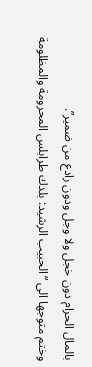بالمال الحرام دون خجل ولا وجل ودون رادع من ضمير”.
وختم متوجها الى “الحبيب الرشيد: بلدك طرابلس المحرومة والمظلومة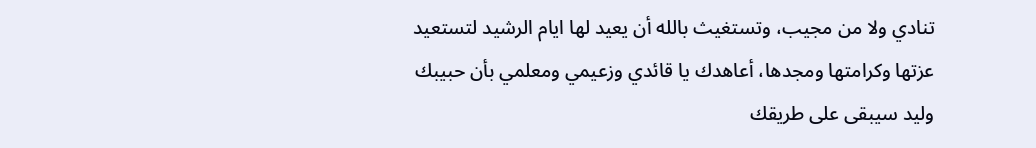تنادي ولا من مجيب، وتستغيث بالله أن يعيد لها ايام الرشيد لتستعيد عزتها وكرامتها ومجدها، أعاهدك يا قائدي وزعيمي ومعلمي بأن حبيبك وليد سيبقى على طريقك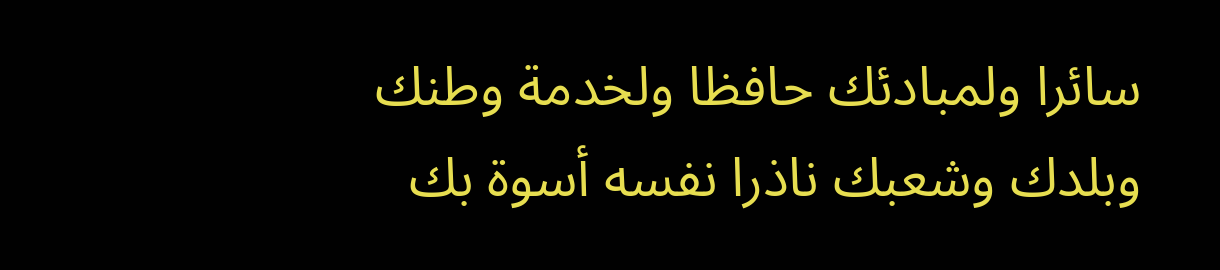سائرا ولمبادئك حافظا ولخدمة وطنك وبلدك وشعبك ناذرا نفسه أسوة بك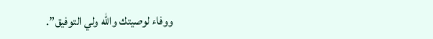ووفاء لوصيتك والله ولي التوفيق”.